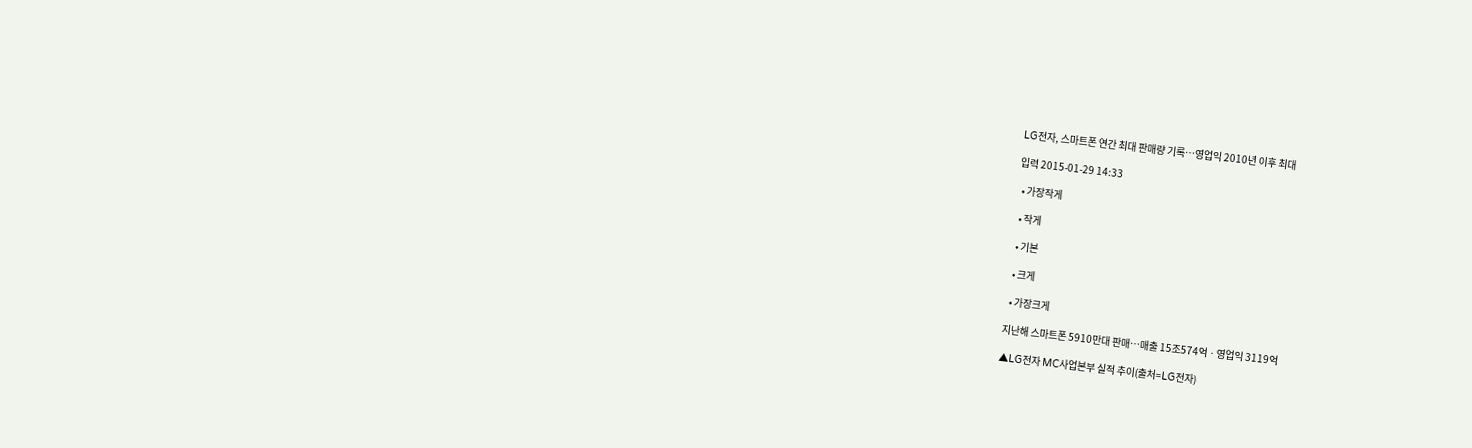LG전자, 스마트폰 연간 최대 판매량 기록…영업익 2010년 이후 최대

입력 2015-01-29 14:33

  • 가장작게

  • 작게

  • 기본

  • 크게

  • 가장크게

지난해 스마트폰 5910만대 판매…매출 15조574억ㆍ영업익 3119억

▲LG전자 MC사업본부 실적 추이(출처=LG전자)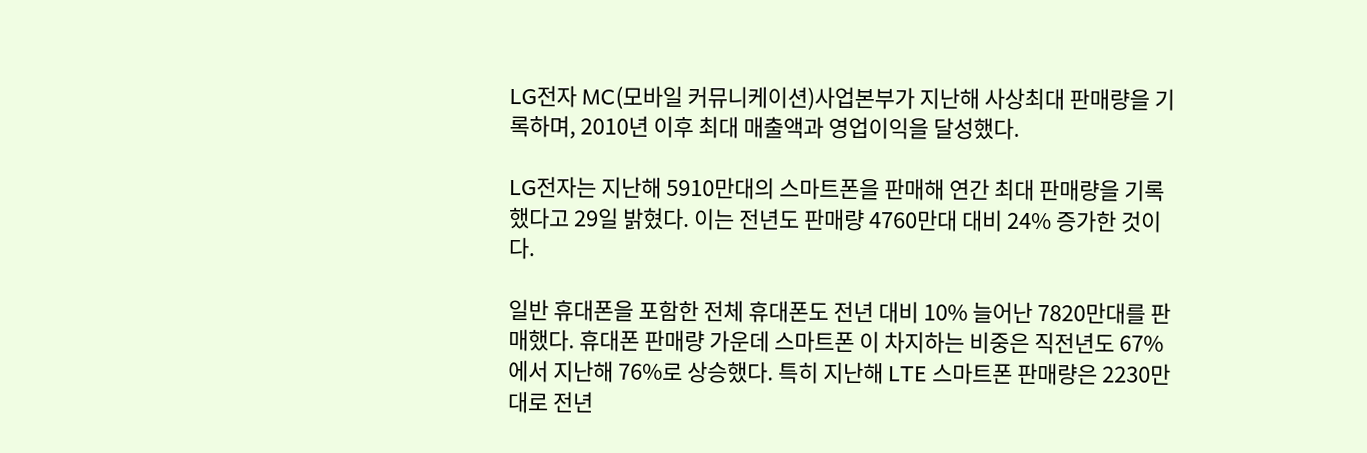LG전자 MC(모바일 커뮤니케이션)사업본부가 지난해 사상최대 판매량을 기록하며, 2010년 이후 최대 매출액과 영업이익을 달성했다.

LG전자는 지난해 5910만대의 스마트폰을 판매해 연간 최대 판매량을 기록했다고 29일 밝혔다. 이는 전년도 판매량 4760만대 대비 24% 증가한 것이다.

일반 휴대폰을 포함한 전체 휴대폰도 전년 대비 10% 늘어난 7820만대를 판매했다. 휴대폰 판매량 가운데 스마트폰 이 차지하는 비중은 직전년도 67%에서 지난해 76%로 상승했다. 특히 지난해 LTE 스마트폰 판매량은 2230만대로 전년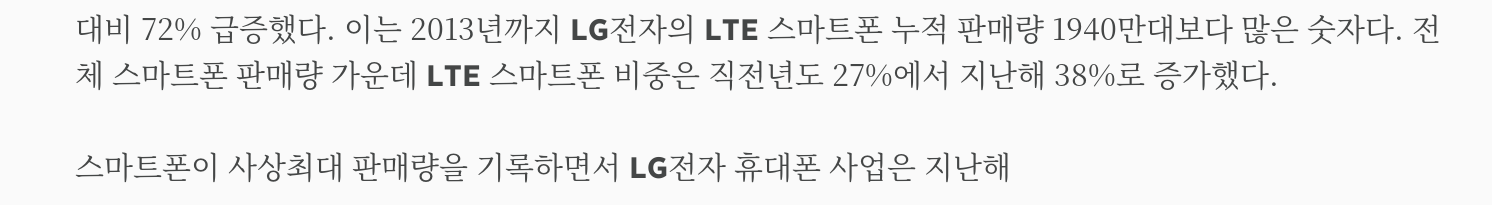대비 72% 급증했다. 이는 2013년까지 LG전자의 LTE 스마트폰 누적 판매량 1940만대보다 많은 숫자다. 전체 스마트폰 판매량 가운데 LTE 스마트폰 비중은 직전년도 27%에서 지난해 38%로 증가했다.

스마트폰이 사상최대 판매량을 기록하면서 LG전자 휴대폰 사업은 지난해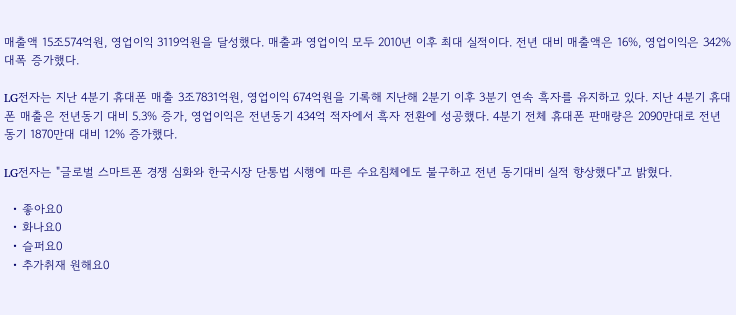매출액 15조574억원, 영업이익 3119억원을 달성했다. 매출과 영업이익 모두 2010년 이후 최대 실적이다. 전년 대비 매출액은 16%, 영업이익은 342% 대폭 증가했다.

LG전자는 지난 4분기 휴대폰 매출 3조7831억원, 영업이익 674억원을 기록해 지난해 2분기 이후 3분기 연속 흑자를 유지하고 있다. 지난 4분기 휴대폰 매출은 전년동기 대비 5.3% 증가, 영업이익은 전년동기 434억 적자에서 흑자 전환에 성공했다. 4분기 전체 휴대폰 판매량은 2090만대로 전년 동기 1870만대 대비 12% 증가했다.

LG전자는 "글로벌 스마트폰 경쟁 심화와 한국시장 단통법 시행에 따른 수요침체에도 불구하고 전년 동기대비 실적 향상했다"고 밝혔다.

  • 좋아요0
  • 화나요0
  • 슬퍼요0
  • 추가취재 원해요0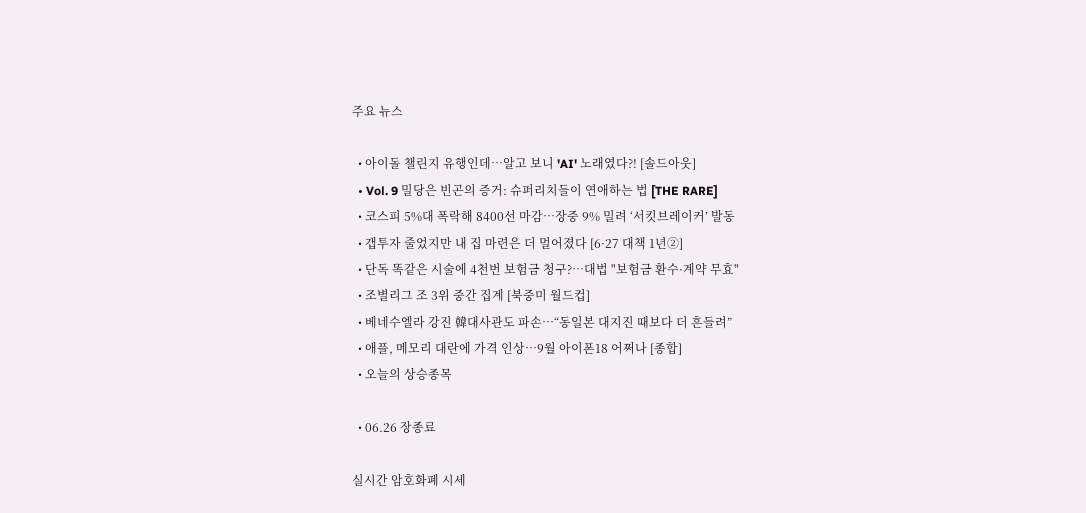주요 뉴스

  • 아이돌 챌린지 유행인데⋯알고 보니 'AI' 노래였다?! [솔드아웃]
  • Vol. 9 밀당은 빈곤의 증거: 슈퍼리치들이 연애하는 법 [THE RARE]
  • 코스피 5%대 폭락해 8400선 마감⋯장중 9% 밀려 ‘서킷브레이커’ 발동
  • 갭투자 줄었지만 내 집 마련은 더 멀어졌다 [6·27 대책 1년②]
  • 단독 똑같은 시술에 4천번 보험금 청구?…대법 "보험금 환수·계약 무효"
  • 조별리그 조 3위 중간 집계 [북중미 월드컵]
  • 베네수엘라 강진 韓대사관도 파손⋯“동일본 대지진 때보다 더 흔들려”
  • 애플, 메모리 대란에 가격 인상⋯9월 아이폰18 어쩌나 [종합]
  • 오늘의 상승종목

  • 06.26 장종료

실시간 암호화폐 시세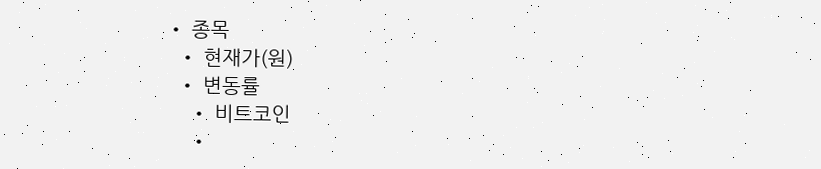• 종목
  • 현재가(원)
  • 변동률
    • 비트코인
    •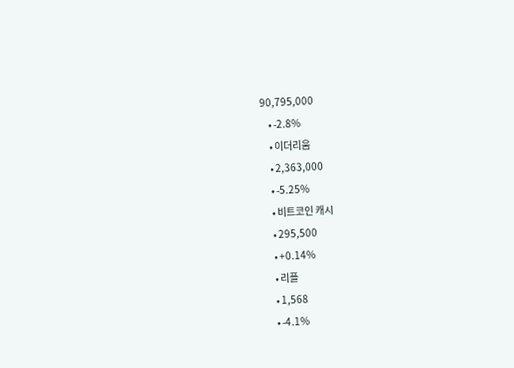90,795,000
    • -2.8%
    • 이더리움
    • 2,363,000
    • -5.25%
    • 비트코인 캐시
    • 295,500
    • +0.14%
    • 리플
    • 1,568
    • -4.1%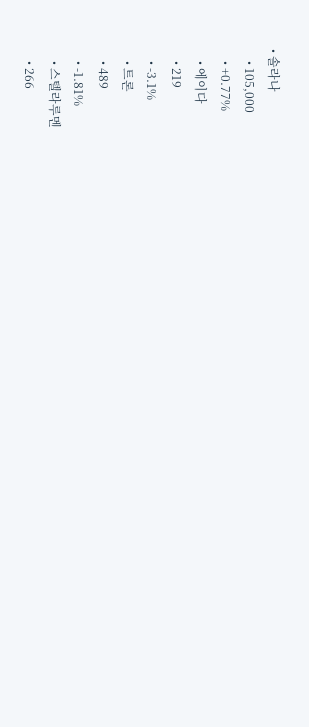• 솔라나
    • 105,000
    • +0.77%
    • 에이다
    • 219
    • -3.1%
    • 트론
    • 489
    • -1.81%
    • 스텔라루멘
    • 266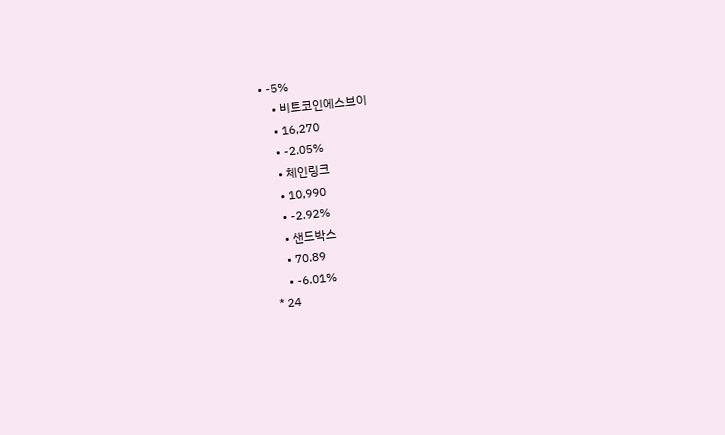• -5%
    • 비트코인에스브이
    • 16,270
    • -2.05%
    • 체인링크
    • 10,990
    • -2.92%
    • 샌드박스
    • 70.89
    • -6.01%
* 24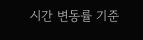시간 변동률 기준